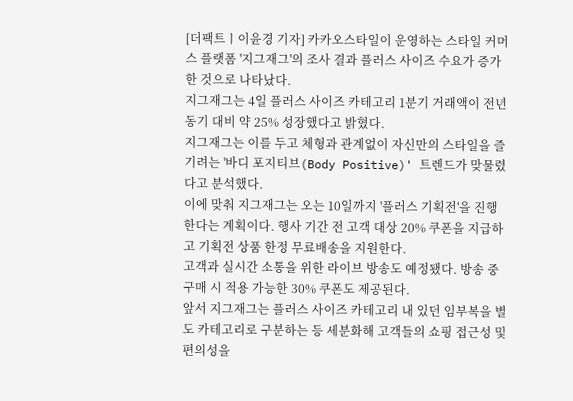[더팩트ㅣ이윤경 기자] 카카오스타일이 운영하는 스타일 커머스 플랫폼 '지그재그'의 조사 결과 플러스 사이즈 수요가 증가한 것으로 나타났다.
지그재그는 4일 플러스 사이즈 카테고리 1분기 거래액이 전년 동기 대비 약 25% 성장했다고 밝혔다.
지그재그는 이를 두고 체형과 관계없이 자신만의 스타일을 즐기려는 '바디 포지티브(Body Positive)' 트렌드가 맞물렸다고 분석했다.
이에 맞춰 지그재그는 오는 10일까지 '플러스 기획전'을 진행한다는 계획이다. 행사 기간 전 고객 대상 20% 쿠폰을 지급하고 기획전 상품 한정 무료배송을 지원한다.
고객과 실시간 소통을 위한 라이브 방송도 예정됐다. 방송 중 구매 시 적용 가능한 30% 쿠폰도 제공된다.
앞서 지그재그는 플러스 사이즈 카테고리 내 있던 임부복을 별도 카테고리로 구분하는 등 세분화해 고객들의 쇼핑 접근성 및 편의성을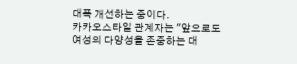대폭 개선하는 중이다.
카카오스타일 관계자는 "앞으로도 여성의 다양성을 존중하는 대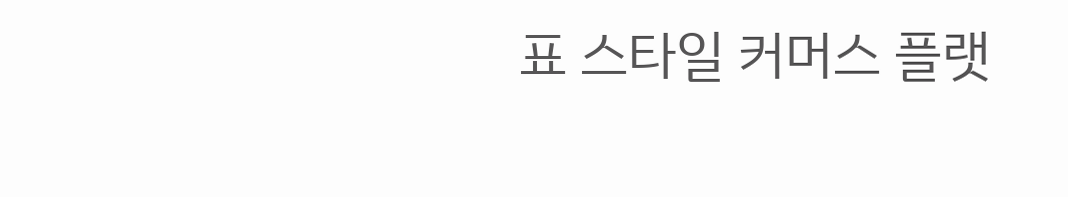표 스타일 커머스 플랫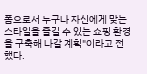폼으로서 누구나 자신에게 맞는 스타일을 즐길 수 있는 쇼핑 환경을 구축해 나갈 계획"이라고 전했다.